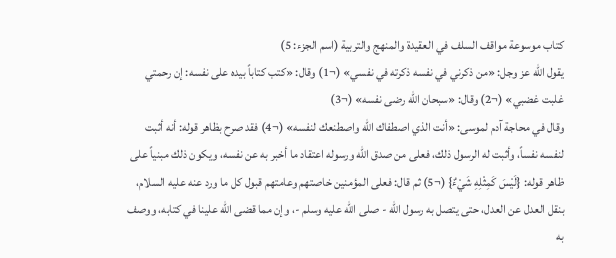كتاب موسوعة مواقف السلف في العقيدة والمنهج والتربية (اسم الجزء: 5)
يقول الله عز وجل: «من ذكرني في نفسه ذكرته في نفسي» (¬1) وقال: «كتب كتاباً بيده على نفسه: إن رحمتي غلبت غضبي» (¬2) وقال: «سبحان الله رضى نفسه» (¬3)
وقال في محاجة آدم لموسى: «أنت الذي اصطفاك الله واصطنعك لنفسه» (¬4) فقد صرح بظاهر قوله: أنه أثبت لنفسه نفساً، وأثبت له الرسول ذلك، فعلى من صدق الله ورسوله اعتقاد ما أخبر به عن نفسه، ويكون ذلك مبنياً على ظاهر قوله: {لَيْسَ كَمِثْلِهِ شَيْءٌ} (¬5) ثم قال: فعلى المؤمنين خاصتهم وعامتهم قبول كل ما ورد عنه عليه السلام، بنقل العدل عن العدل، حتى يتصل به رسول الله - صلى الله عليه وسلم -، وإن مما قضى الله علينا في كتابه، ووصف به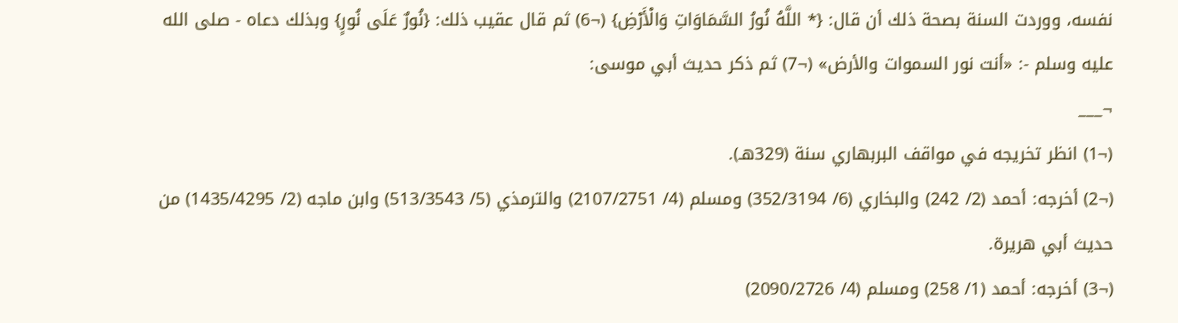نفسه، ووردت السنة بصحة ذلك أن قال: {* اللَّهُ نُورُ السَّمَاوَاتِ وَالْأَرْضِ} (¬6) ثم قال عقيب ذلك: {نُورٌ عَلَى نُورٍ} وبذلك دعاه - صلى الله عليه وسلم -: «أنت نور السموات والأرض» (¬7) ثم ذكر حديث أبي موسى:
¬___
(¬1) انظر تخريجه في مواقف البربهاري سنة (329هـ).
(¬2) أخرجه: أحمد (2/ 242) والبخاري (6/ 352/3194) ومسلم (4/ 2107/2751) والترمذي (5/ 513/3543) وابن ماجه (2/ 1435/4295) من حديث أبي هريرة.
(¬3) أخرجه: أحمد (1/ 258) ومسلم (4/ 2090/2726)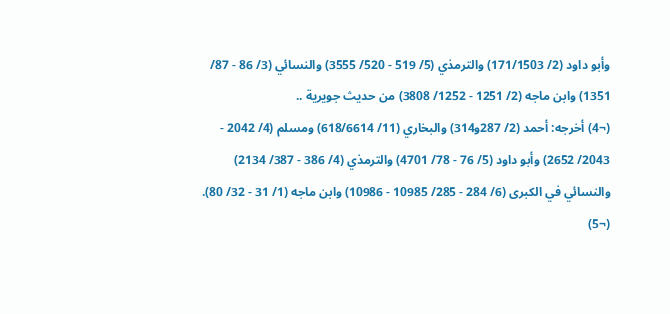وأبو داود (2/ 171/1503) والترمذي (5/ 519 - 520/ 3555) والنسائي (3/ 86 - 87/ 1351) وابن ماجه (2/ 1251 - 1252/ 3808) من حديث جويرية ..
(¬4) أخرجه: أحمد (2/ 287و314) والبخاري (11/ 618/6614) ومسلم (4/ 2042 - 2043/ 2652) وأبو داود (5/ 76 - 78/ 4701) والترمذي (4/ 386 - 387/ 2134) والنسائي في الكبرى (6/ 284 - 285/ 10985 - 10986) وابن ماجه (1/ 31 - 32/ 80).
(¬5)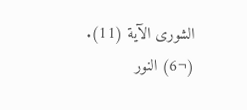الشورى الآية (11).
(¬6) النور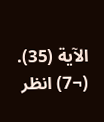الآية (35).
(¬7) انظر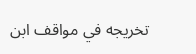تخريجه في مواقف ابن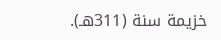خزيمة سنة (311هـ).